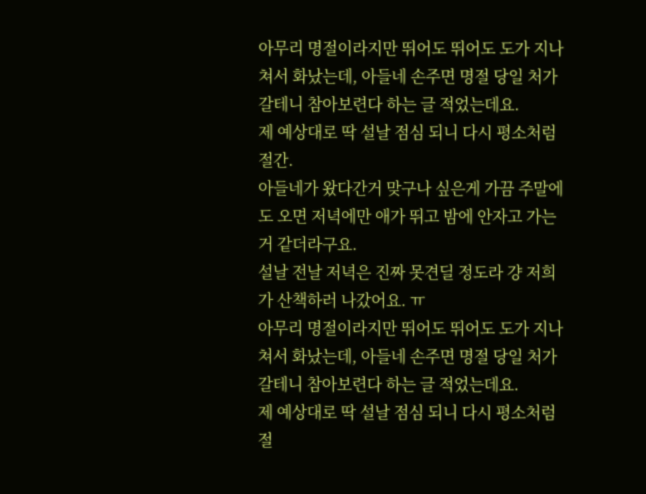아무리 명절이라지만 뛰어도 뛰어도 도가 지나쳐서 화났는데, 아들네 손주면 명절 당일 처가 갈테니 참아보련다 하는 글 적었는데요.
제 예상대로 딱 설날 점심 되니 다시 평소처럼 절간.
아들네가 왔다간거 맞구나 싶은게 가끔 주말에도 오면 저녁에만 애가 뛰고 밤에 안자고 가는거 같더라구요.
설날 전날 저녁은 진짜 못견딜 정도라 걍 저희가 산책하러 나갔어요. ㅠ
아무리 명절이라지만 뛰어도 뛰어도 도가 지나쳐서 화났는데, 아들네 손주면 명절 당일 처가 갈테니 참아보련다 하는 글 적었는데요.
제 예상대로 딱 설날 점심 되니 다시 평소처럼 절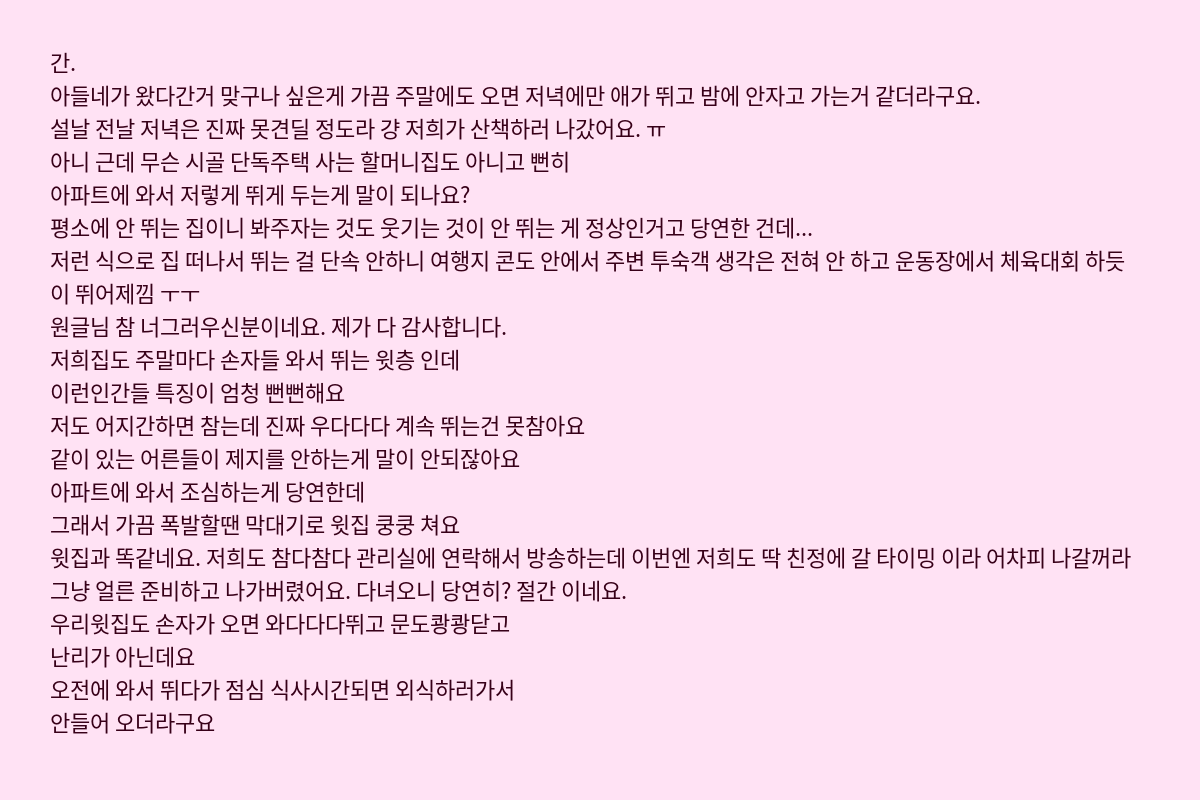간.
아들네가 왔다간거 맞구나 싶은게 가끔 주말에도 오면 저녁에만 애가 뛰고 밤에 안자고 가는거 같더라구요.
설날 전날 저녁은 진짜 못견딜 정도라 걍 저희가 산책하러 나갔어요. ㅠ
아니 근데 무슨 시골 단독주택 사는 할머니집도 아니고 뻔히
아파트에 와서 저렇게 뛰게 두는게 말이 되나요?
평소에 안 뛰는 집이니 봐주자는 것도 웃기는 것이 안 뛰는 게 정상인거고 당연한 건데...
저런 식으로 집 떠나서 뛰는 걸 단속 안하니 여행지 콘도 안에서 주변 투숙객 생각은 전혀 안 하고 운동장에서 체육대회 하듯이 뛰어제낌 ㅜㅜ
원글님 참 너그러우신분이네요. 제가 다 감사합니다.
저희집도 주말마다 손자들 와서 뛰는 윗층 인데
이런인간들 특징이 엄청 뻔뻔해요
저도 어지간하면 참는데 진짜 우다다다 계속 뛰는건 못참아요
같이 있는 어른들이 제지를 안하는게 말이 안되잖아요
아파트에 와서 조심하는게 당연한데
그래서 가끔 폭발할땐 막대기로 윗집 쿵쿵 쳐요
윗집과 똑같네요. 저희도 참다참다 관리실에 연락해서 방송하는데 이번엔 저희도 딱 친정에 갈 타이밍 이라 어차피 나갈꺼라 그냥 얼른 준비하고 나가버렸어요. 다녀오니 당연히? 절간 이네요.
우리윗집도 손자가 오면 와다다다뛰고 문도쾅쾅닫고
난리가 아닌데요
오전에 와서 뛰다가 점심 식사시간되면 외식하러가서
안들어 오더라구요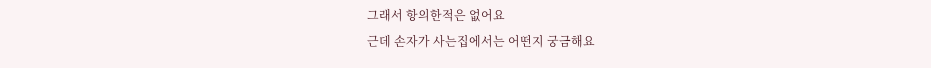그래서 항의한적은 없어요
근데 손자가 사는집에서는 어떤지 궁금해요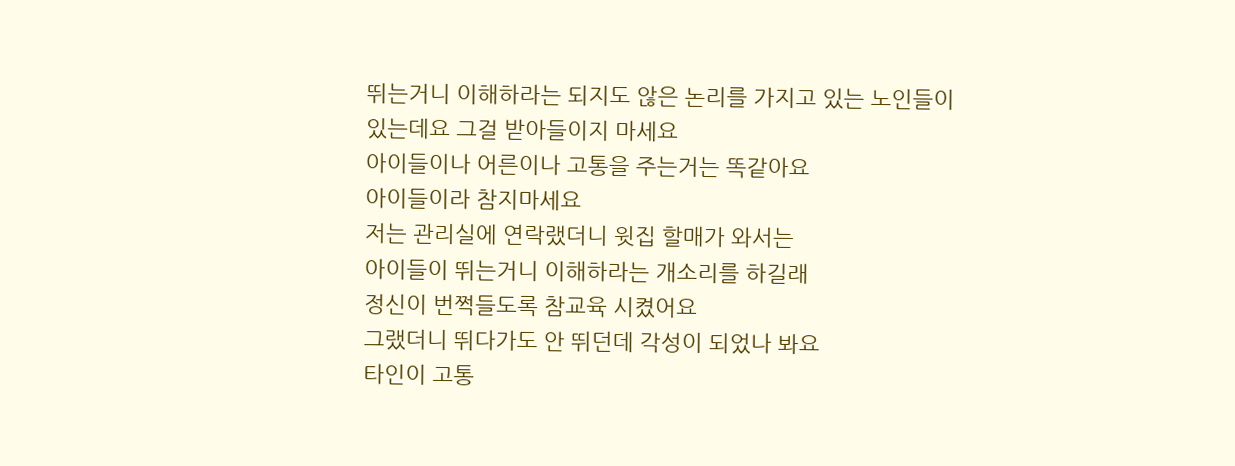뛰는거니 이해하라는 되지도 않은 논리를 가지고 있는 노인들이
있는데요 그걸 받아들이지 마세요
아이들이나 어른이나 고통을 주는거는 똑같아요
아이들이라 참지마세요
저는 관리실에 연락랬더니 윗집 할매가 와서는
아이들이 뛰는거니 이해하라는 개소리를 하길래
정신이 번쩍들도록 참교육 시켰어요
그랬더니 뛰다가도 안 뛰던데 각성이 되었나 봐요
타인이 고통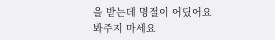을 받는데 명절이 어딨어요
봐주지 마세요